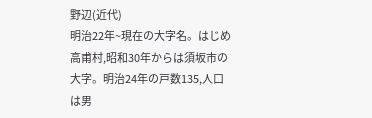野辺(近代)
明治22年~現在の大字名。はじめ高甫村,昭和30年からは須坂市の大字。明治24年の戸数135,人口は男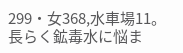299・女368,水車場11。長らく鉱毒水に悩ま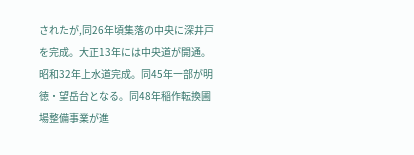されたが,同26年頃集落の中央に深井戸を完成。大正13年には中央道が開通。昭和32年上水道完成。同45年一部が明徳・望岳台となる。同48年稲作転換圃場整備事業が進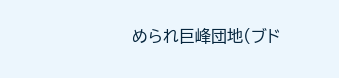められ巨峰団地(ブド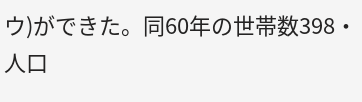ウ)ができた。同60年の世帯数398・人口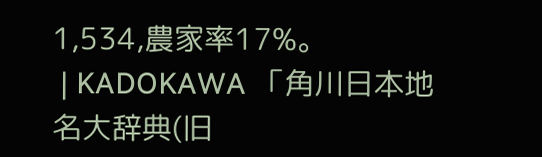1,534,農家率17%。
 | KADOKAWA 「角川日本地名大辞典(旧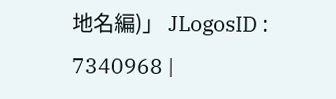地名編)」 JLogosID : 7340968 |